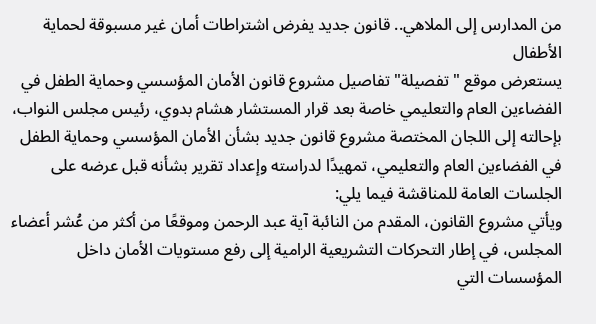من المدارس إلى الملاهي.. قانون جديد يفرض اشتراطات أمان غير مسبوقة لحماية الأطفال
يستعرض موقع "تفصيلة" تفاصيل مشروع قانون الأمان المؤسسي وحماية الطفل في الفضاءين العام والتعليمي خاصة بعد قرار المستشار هشام بدوي، رئيس مجلس النواب، بإحالته إلى اللجان المختصة مشروع قانون جديد بشأن الأمان المؤسسي وحماية الطفل في الفضاءين العام والتعليمي، تمهيدًا لدراسته وإعداد تقرير بشأنه قبل عرضه على الجلسات العامة للمناقشة فيما يلي:
ويأتي مشروع القانون، المقدم من النائبة آية عبد الرحمن وموقعًا من أكثر من عُشر أعضاء المجلس، في إطار التحركات التشريعية الرامية إلى رفع مستويات الأمان داخل المؤسسات التي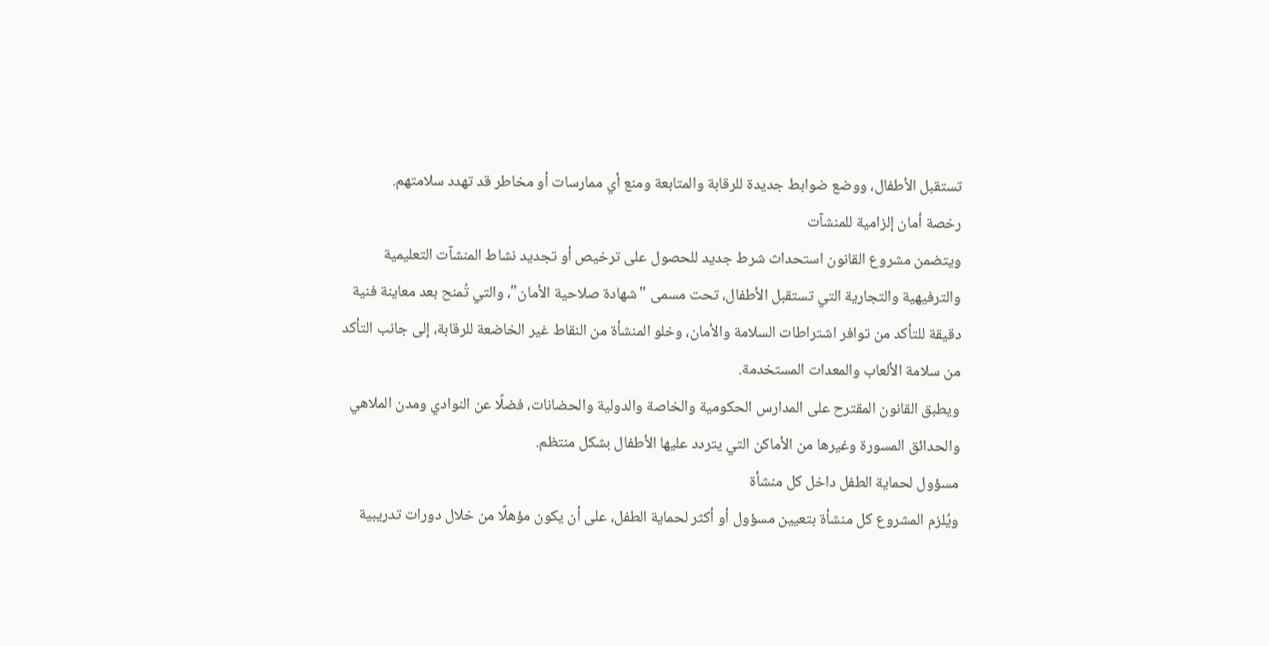تستقبل الأطفال، ووضع ضوابط جديدة للرقابة والمتابعة ومنع أي ممارسات أو مخاطر قد تهدد سلامتهم.
رخصة أمان إلزامية للمنشآت
ويتضمن مشروع القانون استحداث شرط جديد للحصول على ترخيص أو تجديد نشاط المنشآت التعليمية والترفيهية والتجارية التي تستقبل الأطفال، تحت مسمى "شهادة صلاحية الأمان"، والتي تُمنح بعد معاينة فنية دقيقة للتأكد من توافر اشتراطات السلامة والأمان، وخلو المنشأة من النقاط غير الخاضعة للرقابة، إلى جانب التأكد من سلامة الألعاب والمعدات المستخدمة.
ويطبق القانون المقترح على المدارس الحكومية والخاصة والدولية والحضانات، فضلًا عن النوادي ومدن الملاهي والحدائق المسورة وغيرها من الأماكن التي يتردد عليها الأطفال بشكل منتظم.
مسؤول لحماية الطفل داخل كل منشأة
ويُلزم المشروع كل منشأة بتعيين مسؤول أو أكثر لحماية الطفل، على أن يكون مؤهلًا من خلال دورات تدريبية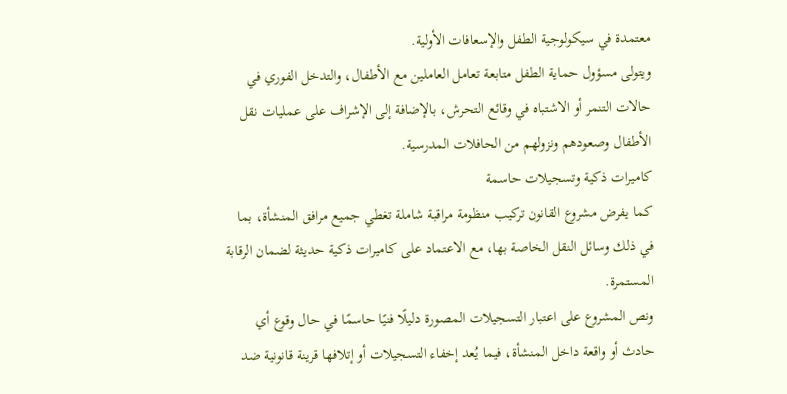معتمدة في سيكولوجية الطفل والإسعافات الأولية.
ويتولى مسؤول حماية الطفل متابعة تعامل العاملين مع الأطفال، والتدخل الفوري في حالات التنمر أو الاشتباه في وقائع التحرش، بالإضافة إلى الإشراف على عمليات نقل الأطفال وصعودهم ونزولهم من الحافلات المدرسية.
كاميرات ذكية وتسجيلات حاسمة
كما يفرض مشروع القانون تركيب منظومة مراقبة شاملة تغطي جميع مرافق المنشأة، بما في ذلك وسائل النقل الخاصة بها، مع الاعتماد على كاميرات ذكية حديثة لضمان الرقابة المستمرة.
ونص المشروع على اعتبار التسجيلات المصورة دليلًا فنيًا حاسمًا في حال وقوع أي حادث أو واقعة داخل المنشأة، فيما يُعد إخفاء التسجيلات أو إتلافها قرينة قانونية ضد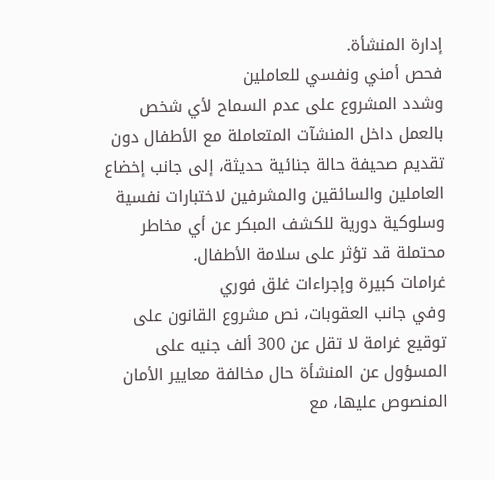إدارة المنشأة.
فحص أمني ونفسي للعاملين
وشدد المشروع على عدم السماح لأي شخص بالعمل داخل المنشآت المتعاملة مع الأطفال دون تقديم صحيفة حالة جنائية حديثة، إلى جانب إخضاع العاملين والسائقين والمشرفين لاختبارات نفسية وسلوكية دورية للكشف المبكر عن أي مخاطر محتملة قد تؤثر على سلامة الأطفال.
غرامات كبيرة وإجراءات غلق فوري
وفي جانب العقوبات، نص مشروع القانون على توقيع غرامة لا تقل عن 300 ألف جنيه على المسؤول عن المنشأة حال مخالفة معايير الأمان المنصوص عليها، مع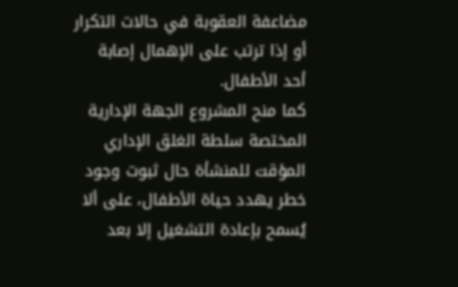مضاعفة العقوبة في حالات التكرار أو إذا ترتب على الإهمال إصابة أحد الأطفال.
كما منح المشروع الجهة الإدارية المختصة سلطة الغلق الإداري المؤقت للمنشأة حال ثبوت وجود خطر يهدد حياة الأطفال، على ألا يُسمح بإعادة التشغيل إلا بعد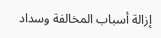إزالة أسباب المخالفة وسداد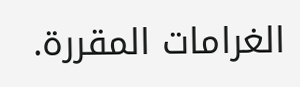الغرامات المقررة.